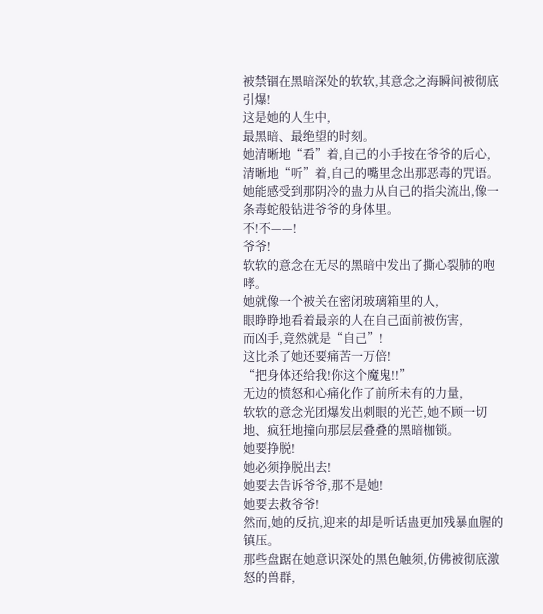被禁锢在黑暗深处的软软,其意念之海瞬间被彻底引爆!
这是她的人生中,
最黑暗、最绝望的时刻。
她清晰地“看”着,自己的小手按在爷爷的后心,
清晰地“听”着,自己的嘴里念出那恶毒的咒语。
她能感受到那阴冷的蛊力从自己的指尖流出,像一条毒蛇般钻进爷爷的身体里。
不!不——!
爷爷!
软软的意念在无尽的黑暗中发出了撕心裂肺的咆哮。
她就像一个被关在密闭玻璃箱里的人,
眼睁睁地看着最亲的人在自己面前被伤害,
而凶手,竟然就是“自己”!
这比杀了她还要痛苦一万倍!
“把身体还给我!你这个魔鬼!!”
无边的愤怒和心痛化作了前所未有的力量,
软软的意念光团爆发出刺眼的光芒,她不顾一切地、疯狂地撞向那层层叠叠的黑暗枷锁。
她要挣脱!
她必须挣脱出去!
她要去告诉爷爷,那不是她!
她要去救爷爷!
然而,她的反抗,迎来的却是听话蛊更加残暴血腥的镇压。
那些盘踞在她意识深处的黑色触须,仿佛被彻底激怒的兽群,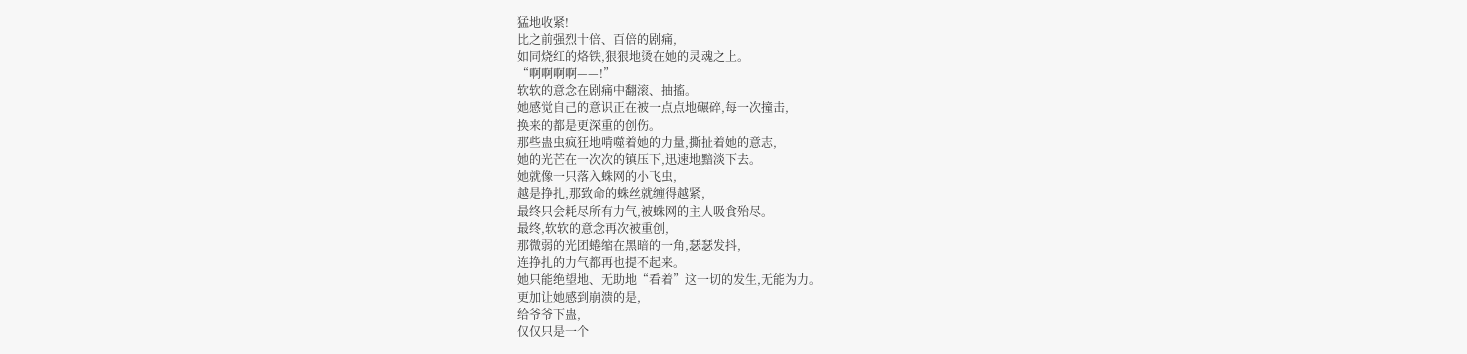猛地收紧!
比之前强烈十倍、百倍的剧痛,
如同烧红的烙铁,狠狠地烫在她的灵魂之上。
“啊啊啊啊——!”
软软的意念在剧痛中翻滚、抽搐。
她感觉自己的意识正在被一点点地碾碎,每一次撞击,
换来的都是更深重的创伤。
那些蛊虫疯狂地啃噬着她的力量,撕扯着她的意志,
她的光芒在一次次的镇压下,迅速地黯淡下去。
她就像一只落入蛛网的小飞虫,
越是挣扎,那致命的蛛丝就缠得越紧,
最终只会耗尽所有力气,被蛛网的主人吸食殆尽。
最终,软软的意念再次被重创,
那微弱的光团蜷缩在黑暗的一角,瑟瑟发抖,
连挣扎的力气都再也提不起来。
她只能绝望地、无助地“看着”这一切的发生,无能为力。
更加让她感到崩溃的是,
给爷爷下蛊,
仅仅只是一个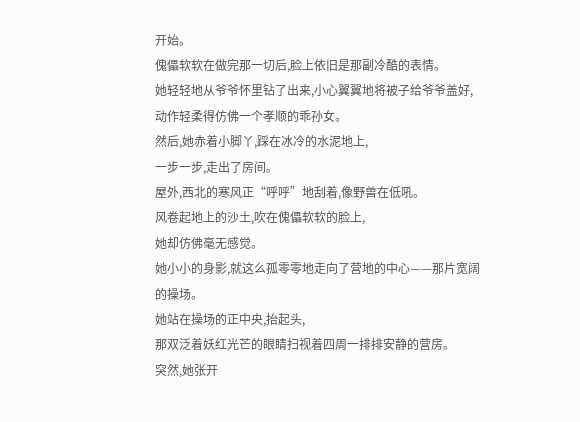开始。
傀儡软软在做完那一切后,脸上依旧是那副冷酷的表情。
她轻轻地从爷爷怀里钻了出来,小心翼翼地将被子给爷爷盖好,
动作轻柔得仿佛一个孝顺的乖孙女。
然后,她赤着小脚丫,踩在冰冷的水泥地上,
一步一步,走出了房间。
屋外,西北的寒风正“呼呼”地刮着,像野兽在低吼。
风卷起地上的沙土,吹在傀儡软软的脸上,
她却仿佛毫无感觉。
她小小的身影,就这么孤零零地走向了营地的中心——那片宽阔的操场。
她站在操场的正中央,抬起头,
那双泛着妖红光芒的眼睛扫视着四周一排排安静的营房。
突然,她张开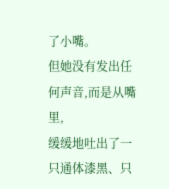了小嘴。
但她没有发出任何声音,而是从嘴里,
缓缓地吐出了一只通体漆黑、只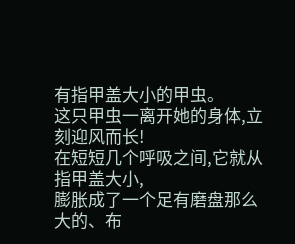有指甲盖大小的甲虫。
这只甲虫一离开她的身体,立刻迎风而长!
在短短几个呼吸之间,它就从指甲盖大小,
膨胀成了一个足有磨盘那么大的、布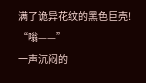满了诡异花纹的黑色巨壳!
“嗡——”
一声沉闷的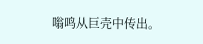嗡鸣从巨壳中传出。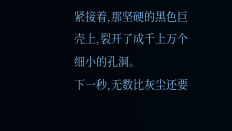紧接着,那坚硬的黑色巨壳上,裂开了成千上万个细小的孔洞。
下一秒,无数比灰尘还要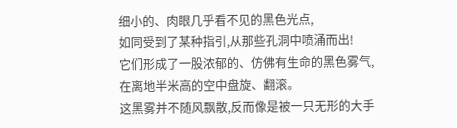细小的、肉眼几乎看不见的黑色光点,
如同受到了某种指引,从那些孔洞中喷涌而出!
它们形成了一股浓郁的、仿佛有生命的黑色雾气,
在离地半米高的空中盘旋、翻滚。
这黑雾并不随风飘散,反而像是被一只无形的大手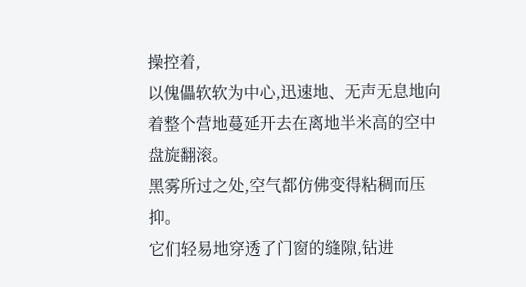操控着,
以傀儡软软为中心,迅速地、无声无息地向着整个营地蔓延开去在离地半米高的空中盘旋翻滚。
黑雾所过之处,空气都仿佛变得粘稠而压抑。
它们轻易地穿透了门窗的缝隙,钻进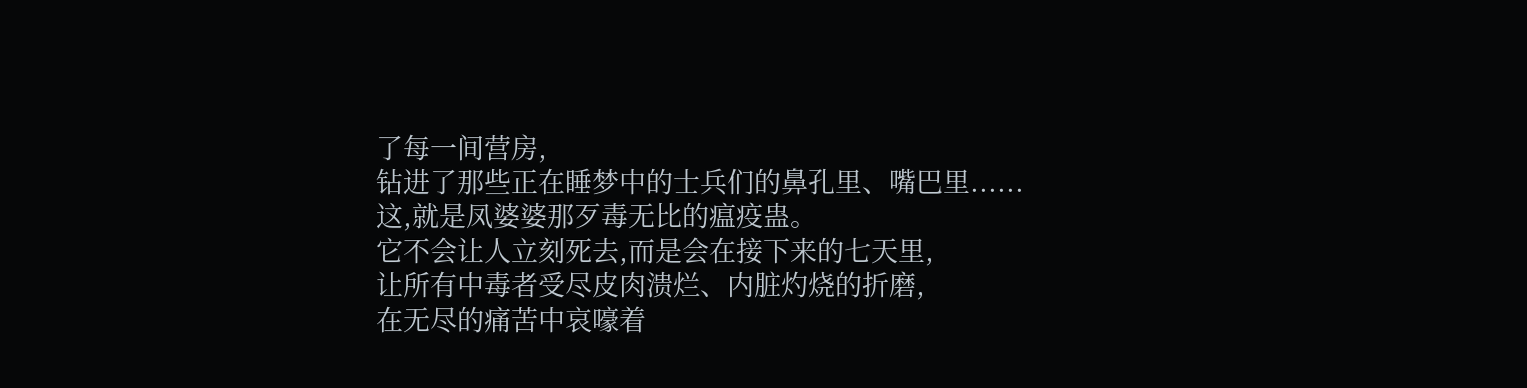了每一间营房,
钻进了那些正在睡梦中的士兵们的鼻孔里、嘴巴里......
这,就是凤婆婆那歹毒无比的瘟疫蛊。
它不会让人立刻死去,而是会在接下来的七天里,
让所有中毒者受尽皮肉溃烂、内脏灼烧的折磨,
在无尽的痛苦中哀嚎着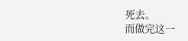死去。
而做完这一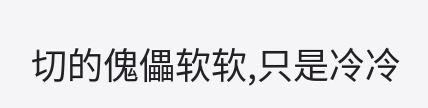切的傀儡软软,只是冷冷